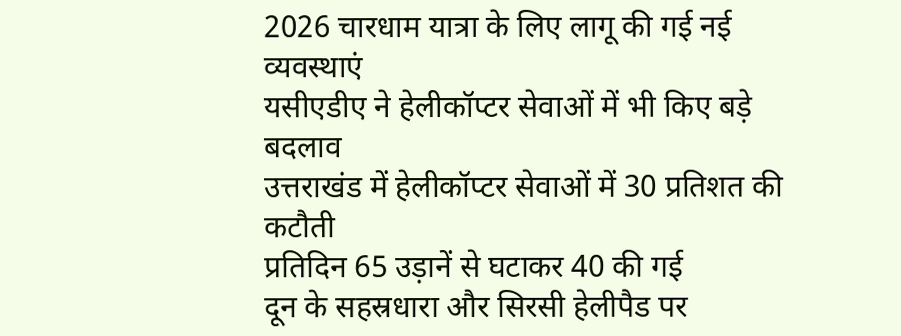2026 चारधाम यात्रा के लिए लागू की गई नई व्यवस्थाएं
यसीएडीए ने हेलीकॉप्टर सेवाओं में भी किए बड़े बदलाव
उत्तराखंड में हेलीकॉप्टर सेवाओं में 30 प्रतिशत की कटौती
प्रतिदिन 65 उड़ानें से घटाकर 40 की गई
दून के सहस्रधारा और सिरसी हेलीपैड पर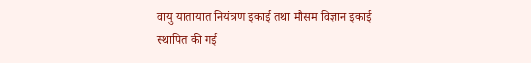वायु यातायात नियंत्रण इकाई तथा मौसम विज्ञान इकाई स्थापित की गई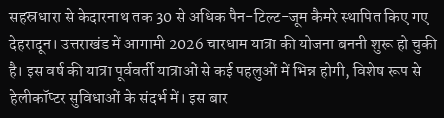सहस्रधारा से केदारनाथ तक 30 से अधिक पैन-टिल्ट-जूम कैमरे स्थापित किए गए
देहरादून। उत्तराखंड में आगामी 2026 चारधाम यात्रा की योजना बननी शुरू हो चुकी है। इस वर्ष की यात्रा पूर्ववर्ती यात्राओं से कई पहलुओं में भिन्न होगी, विशेष रूप से हेलीकॉप्टर सुविधाओं के संदर्भ में। इस बार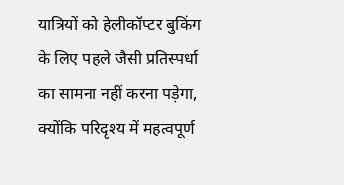यात्रियों को हेलीकॉप्टर बुकिंग के लिए पहले जैसी प्रतिस्पर्धा का सामना नहीं करना पड़ेगा, क्योंकि परिदृश्य में महत्वपूर्ण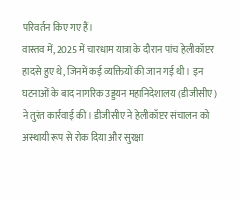परिवर्तन किए गए हैं।
वास्तव में, 2025 में चारधाम यात्रा के दौरान पांच हेलीकॉप्टर हादसे हुए थे, जिनमें कई व्यक्तियों की जान गई थी। इन घटनाओं के बाद नागरिक उड्डयन महानिदेशालय (डीजीसीए) ने तुरंत कार्रवाई की। डीजीसीए ने हेलीकॉप्टर संचालन को अस्थायी रूप से रोक दिया और सुरक्षा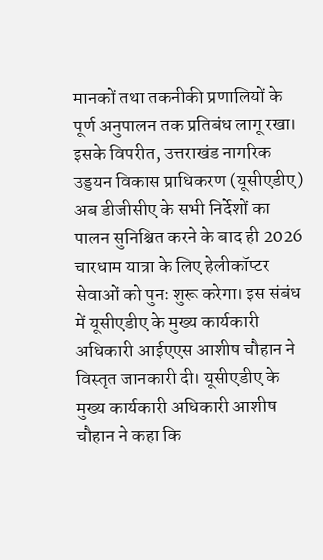मानकों तथा तकनीकी प्रणालियों के पूर्ण अनुपालन तक प्रतिबंध लागू रखा।
इसके विपरीत, उत्तराखंड नागरिक उड्डयन विकास प्राधिकरण (यूसीएडीए) अब डीजीसीए के सभी निर्देशों का पालन सुनिश्चित करने के बाद ही 2026 चारधाम यात्रा के लिए हेलीकॉप्टर सेवाओं को पुनः शुरू करेगा। इस संबंध में यूसीएडीए के मुख्य कार्यकारी अधिकारी आईएएस आशीष चौहान ने विस्तृत जानकारी दी। यूसीएडीए के मुख्य कार्यकारी अधिकारी आशीष चौहान ने कहा कि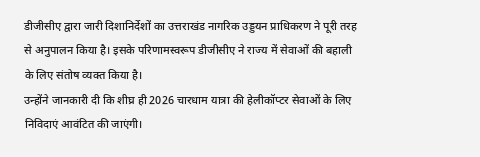डीजीसीए द्वारा जारी दिशानिर्देशों का उत्तराखंड नागरिक उड्डयन प्राधिकरण ने पूरी तरह से अनुपालन किया है। इसके परिणामस्वरूप डीजीसीए ने राज्य में सेवाओं की बहाली के लिए संतोष व्यक्त किया है।
उन्होंने जानकारी दी कि शीघ्र ही 2026 चारधाम यात्रा की हेलीकॉप्टर सेवाओं के लिए निविदाएं आवंटित की जाएंगी।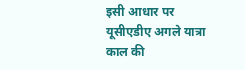इसी आधार पर यूसीएडीए अगले यात्रा काल की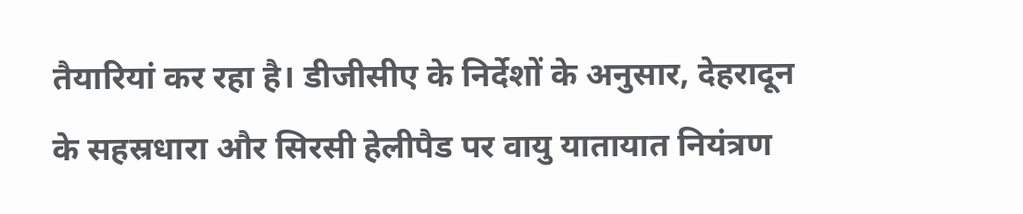तैयारियां कर रहा है। डीजीसीए के निर्देशों के अनुसार, देहरादून के सहस्रधारा और सिरसी हेलीपैड पर वायु यातायात नियंत्रण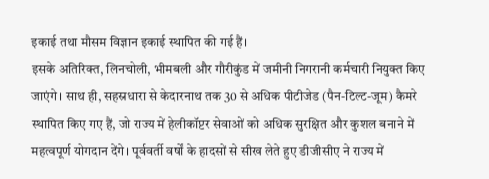इकाई तथा मौसम विज्ञान इकाई स्थापित की गई हैं।
इसके अतिरिक्त, लिनचोली, भीमबली और गौरीकुंड में जमीनी निगरानी कर्मचारी नियुक्त किए जाएंगे। साथ ही, सहस्रधारा से केदारनाथ तक 30 से अधिक पीटीजेड (पैन-टिल्ट-जूम) कैमरे स्थापित किए गए हैं, जो राज्य में हेलीकॉप्टर सेवाओं को अधिक सुरक्षित और कुशल बनाने में महत्वपूर्ण योगदान देंगे। पूर्ववर्ती वर्षों के हादसों से सीख लेते हुए डीजीसीए ने राज्य में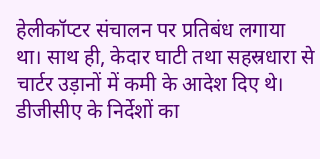हेलीकॉप्टर संचालन पर प्रतिबंध लगाया था। साथ ही, केदार घाटी तथा सहस्रधारा से चार्टर उड़ानों में कमी के आदेश दिए थे।
डीजीसीए के निर्देशों का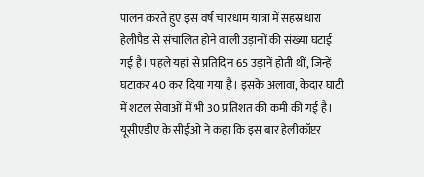पालन करते हुए इस वर्ष चारधाम यात्रा में सहस्रधारा हेलीपैड से संचालित होने वाली उड़ानों की संख्या घटाई गई है। पहले यहां से प्रतिदिन 65 उड़ानें होती थीं, जिन्हें घटाकर 40 कर दिया गया है। इसके अलावा, केदार घाटी में शटल सेवाओं में भी 30 प्रतिशत की कमी की गई है। यूसीएडीए के सीईओ ने कहा कि इस बार हेलीकॉप्टर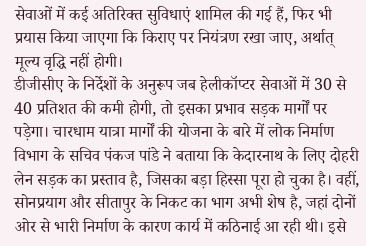सेवाओं में कई अतिरिक्त सुविधाएं शामिल की गई हैं, फिर भी प्रयास किया जाएगा कि किराए पर नियंत्रण रखा जाए, अर्थात् मूल्य वृद्धि नहीं होगी।
डीजीसीए के निर्देशों के अनुरूप जब हेलीकॉप्टर सेवाओं में 30 से 40 प्रतिशत की कमी होगी, तो इसका प्रभाव सड़क मार्गों पर पड़ेगा। चारधाम यात्रा मार्गों की योजना के बारे में लोक निर्माण विभाग के सचिव पंकज पांडे ने बताया कि केदारनाथ के लिए दोहरी लेन सड़क का प्रस्ताव है, जिसका बड़ा हिस्सा पूरा हो चुका है। वहीं, सोनप्रयाग और सीतापुर के निकट का भाग अभी शेष है, जहां दोनों ओर से भारी निर्माण के कारण कार्य में कठिनाई आ रही थी। इसे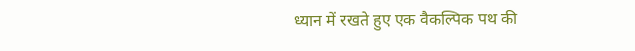ध्यान में रखते हुए एक वैकल्पिक पथ की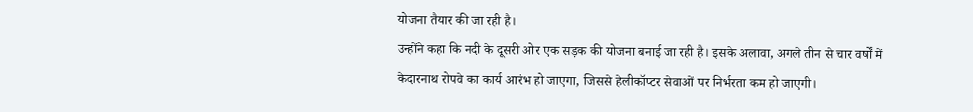योजना तैयार की जा रही है।
उन्होंने कहा कि नदी के दूसरी ओर एक सड़क की योजना बनाई जा रही है। इसके अलावा, अगले तीन से चार वर्षों में केदारनाथ रोपवे का कार्य आरंभ हो जाएगा, जिससे हेलीकॉप्टर सेवाओं पर निर्भरता कम हो जाएगी।